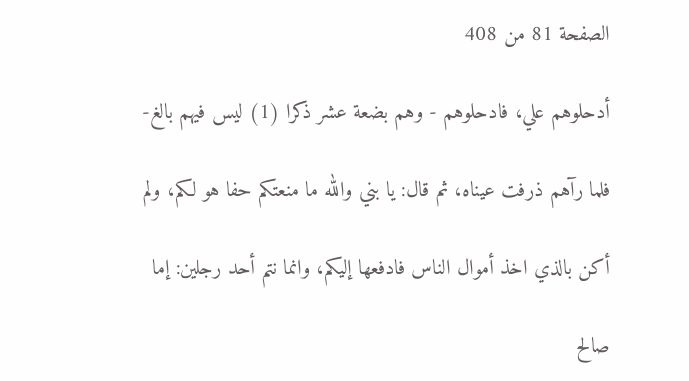الصفحة 81 من 408

أدحلوهم علي، فادحلوهم - وهم بضعة عشر ذكرا (1) ليس فيهم بالغ-

فلما رآهم ذرفت عيناه، ثم قال: يا بني والله ما منعتكم حفا هو لكم، ولم

أكن بالذي اخذ أموال الناس فادفعها إليكم، وانما نتم أحد رجلين: إما

صالح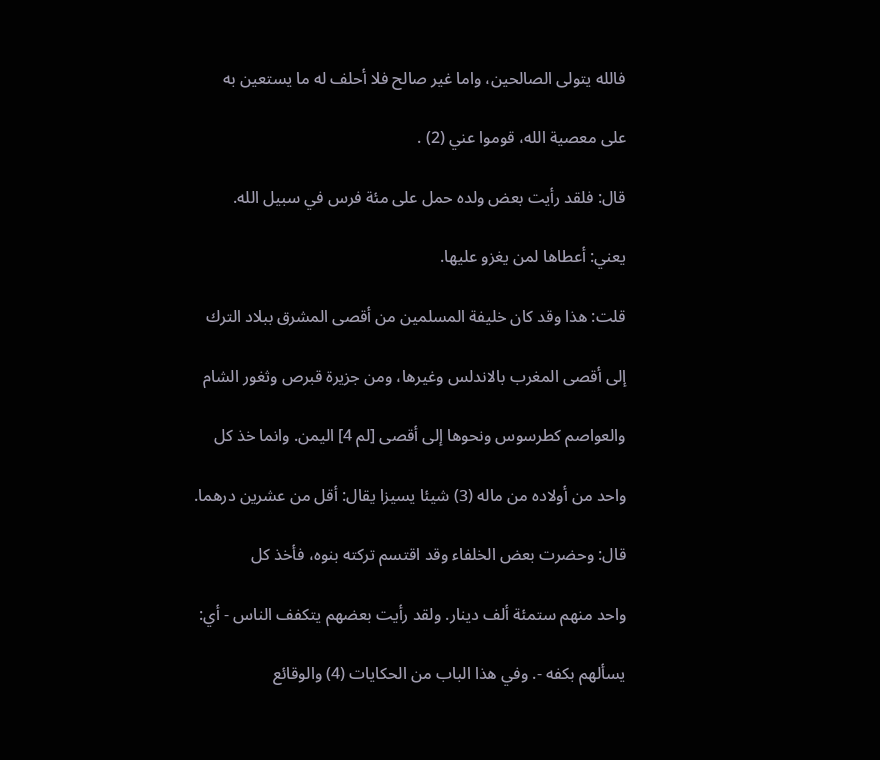فالله يتولى الصالحين، واما غير صالح فلا أحلف له ما يستعين به

على معصية الله، قوموا عني (2) .

قال: فلقد رأيت بعض ولده حمل على مئة فرس في سبيل الله.

يعني: أعطاها لمن يغزو عليها.

قلت: هذا وقد كان خليفة المسلمين من أقصى المشرق ببلاد الترك

إلى أقصى المغرب بالاندلس وغيرها، ومن جزيرة قبرص وثغور الشام

والعواصم كطرسوس ونحوها إلى أقصى [لم 4] اليمن. وانما خذ كل

واحد من أولاده من ماله (3) شيئا يسيزا يقال: أقل من عشرين درهما.

قال: وحضرت بعض الخلفاء وقد اقتسم تركته بنوه، فأخذ كل

واحد منهم ستمئة ألف دينار. ولقد رأيت بعضهم يتكفف الناس - أي:

يسألهم بكفه -. وفي هذا الباب من الحكايات (4) والوقائع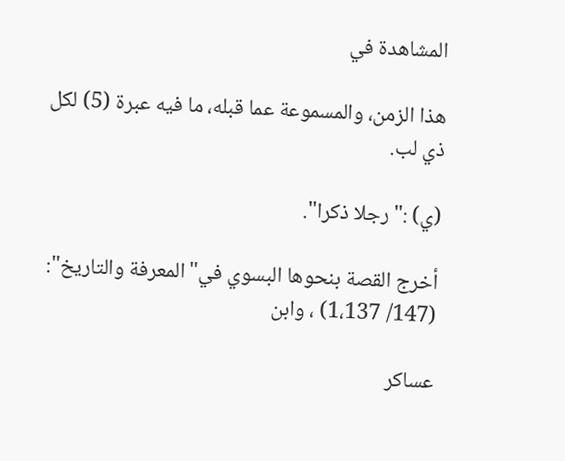المشاهدة في

هذا الزمن، والمسموعة عما قبله، ما فيه عبرة (5) لكل ذي لب.

(ي) :"رجلا ذكرا".

أخرج القصة بنحوها البسوي في"المعرفة والتاريخ": (147/ 1،137) ، وابن

عساكر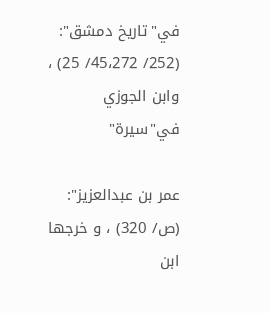في"تاريخ دمشق": (252/ 45،272/ 25) ، وابن الجوزي في"سيرة"

عمر بن عبدالعزيز": (ص/ 320) ، و خرجها ابن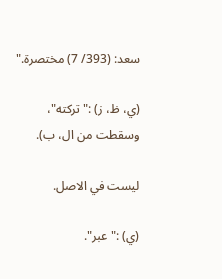سعد: (393/ 7) مختصرة."

(ي، ظ، ز) :"تركته"، وسقطت من ال، ب).

ليست في الاصل.

(ي) :"عبر".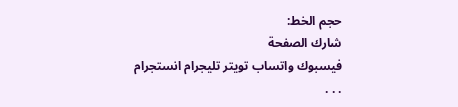حجم الخط:
شارك الصفحة
فيسبوك واتساب تويتر تليجرام انستجرام
. . .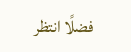فضلًا انتظر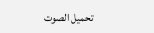تحميل الصوت